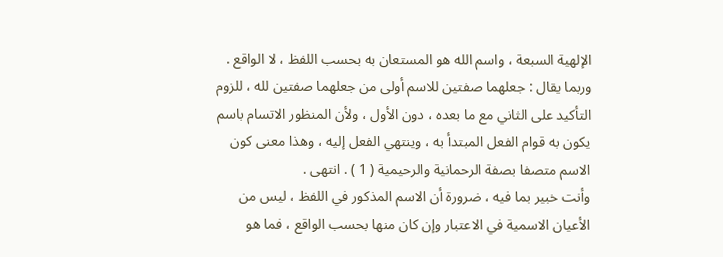الإلهية السبعة ، واسم الله هو المستعان به بحسب اللفظ ، لا الواقع .
وربما يقال : جعلهما صفتين للاسم أولى من جعلهما صفتين لله ، للزوم
التأكيد على الثاني مع ما بعده ، دون الأول ، ولأن المنظور الاتسام باسم
يكون به قوام الفعل المبتدأ به ، وينتهي الفعل إليه ، وهذا معنى كون
الاسم متصفا بصفة الرحمانية والرحيمية ( 1 ) . انتهى .
وأنت خبير بما فيه ، ضرورة أن الاسم المذكور في اللفظ ، ليس من
الأعيان الاسمية في الاعتبار وإن كان منها بحسب الواقع ، فما هو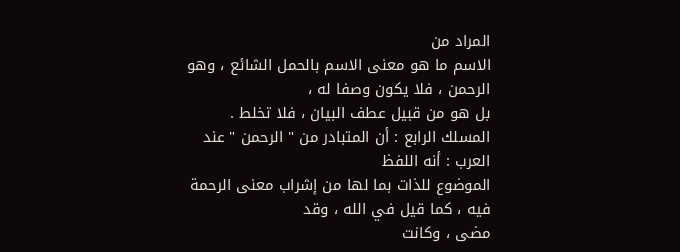المراد من
الاسم ما هو معنى الاسم بالحمل الشائع ، وهو الرحمن ، فلا يكون وصفا له ،
بل هو من قبيل عطف البيان ، فلا تخلط .
المسلك الرابع : أن المتبادر من " الرحمن " عند العرب : أنه اللفظ
الموضوع للذات بما لها من إشراب معنى الرحمة فيه ، كما قيل في الله ، وقد
مضى ، وكانت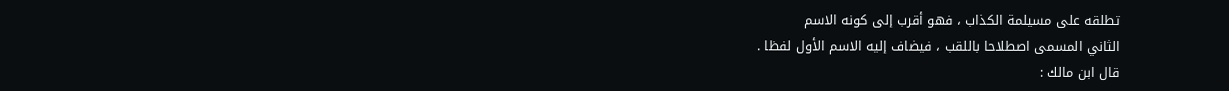تطلقه على مسيلمة الكذاب ، فهو أقرب إلى كونه الاسم
الثاني المسمى اصطلاحا باللقب ، فيضاف إليه الاسم الأول لفظا .
قال ابن مالك :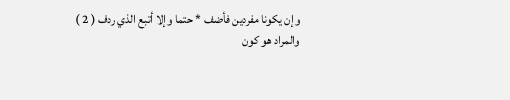وإن يكونا مفردين فأضف * حتما وإلا أتبع الذي ردف ( 2 )
والمراد هو كون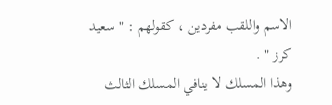الاسم واللقب مفردين ، كقولهم : " سعيد كرز " .
وهذا المسلك لا ينافي المسلك الثالث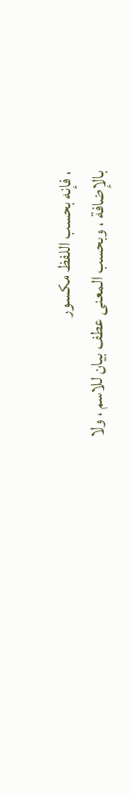، فإنه بحسب اللفظ مكسور
بالإضافة ، وبحسب المعنى عطف بيان للاسم ، ولا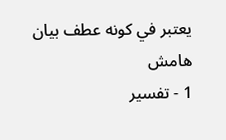يعتبر في كونه عطف بيان
هامش
1 - تفسير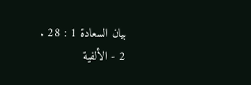بيان السعادة 1 : 28 .
2 - الألفية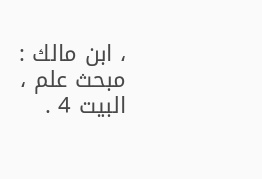، ابن مالك : مبحث علم ، البيت 4 .